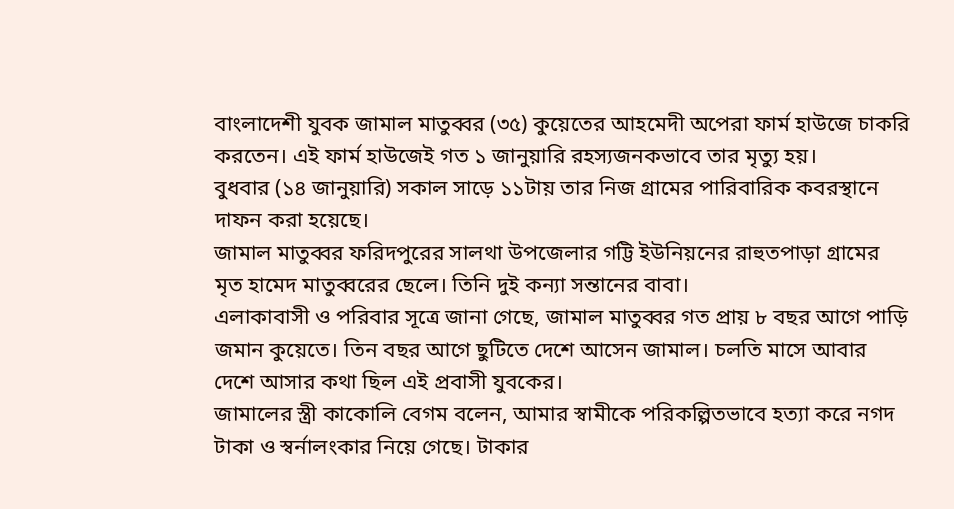বাংলাদেশী যুবক জামাল মাতুব্বর (৩৫) কুয়েতের আহমেদী অপেরা ফার্ম হাউজে চাকরি করতেন। এই ফার্ম হাউজেই গত ১ জানুয়ারি রহস্যজনকভাবে তার মৃত্যু হয়।
বুধবার (১৪ জানুয়ারি) সকাল সাড়ে ১১টায় তার নিজ গ্রামের পারিবারিক কবরস্থানে দাফন করা হয়েছে।
জামাল মাতুব্বর ফরিদপুরের সালথা উপজেলার গট্টি ইউনিয়নের রাহুতপাড়া গ্রামের মৃত হামেদ মাতুব্বরের ছেলে। তিনি দুই কন্যা সন্তানের বাবা।
এলাকাবাসী ও পরিবার সূত্রে জানা গেছে, জামাল মাতুব্বর গত প্রায় ৮ বছর আগে পাড়ি জমান কুয়েতে। তিন বছর আগে ছুটিতে দেশে আসেন জামাল। চলতি মাসে আবার দেশে আসার কথা ছিল এই প্রবাসী যুবকের।
জামালের স্ত্রী কাকোলি বেগম বলেন, আমার স্বামীকে পরিকল্পিতভাবে হত্যা করে নগদ টাকা ও স্বর্নালংকার নিয়ে গেছে। টাকার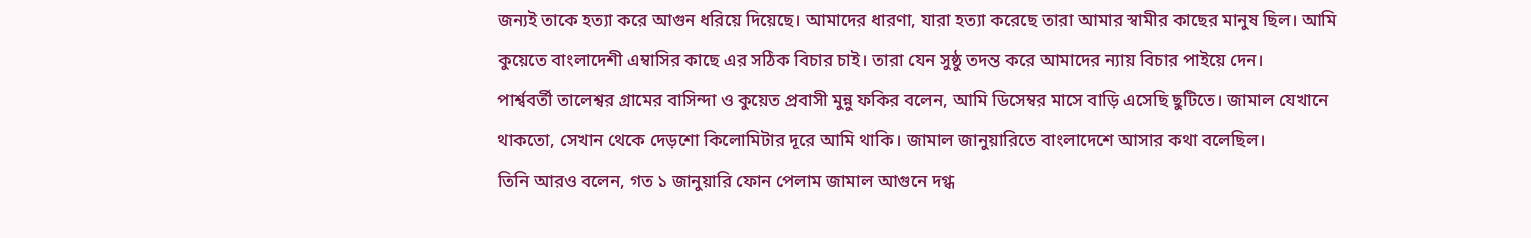জন্যই তাকে হত্যা করে আগুন ধরিয়ে দিয়েছে। আমাদের ধারণা, যারা হত্যা করেছে তারা আমার স্বামীর কাছের মানুষ ছিল। আমি কুয়েতে বাংলাদেশী এম্বাসির কাছে এর সঠিক বিচার চাই। তারা যেন সুষ্ঠু তদন্ত করে আমাদের ন্যায় বিচার পাইয়ে দেন।
পার্শ্ববর্তী তালেশ্বর গ্রামের বাসিন্দা ও কুয়েত প্রবাসী মুন্নু ফকির বলেন, আমি ডিসেম্বর মাসে বাড়ি এসেছি ছুটিতে। জামাল যেখানে থাকতো, সেখান থেকে দেড়শো কিলোমিটার দূরে আমি থাকি। জামাল জানুয়ারিতে বাংলাদেশে আসার কথা বলেছিল।
তিনি আরও বলেন, গত ১ জানুয়ারি ফোন পেলাম জামাল আগুনে দগ্ধ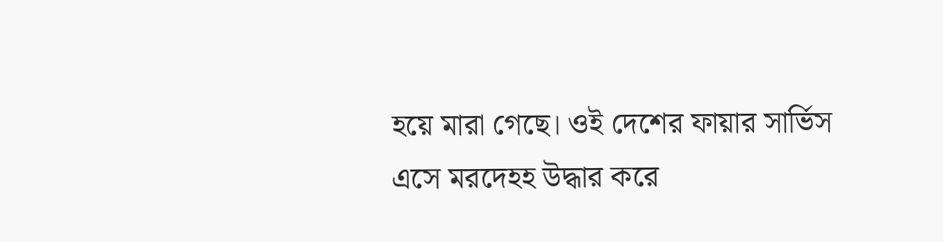হয়ে মারা গেছে। ওই দেশের ফায়ার সার্ভিস এসে মরদেহহ উদ্ধার করে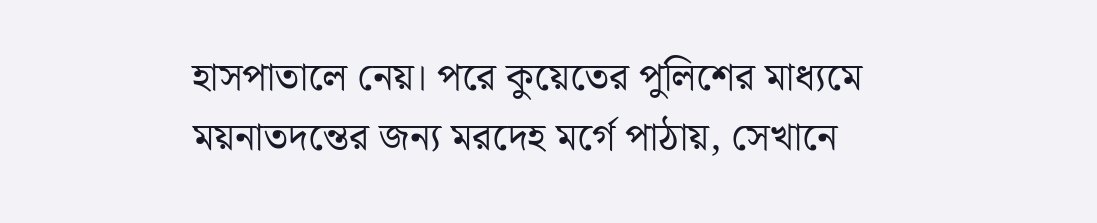হাসপাতালে নেয়। পরে কুয়েতের পুলিশের মাধ্যমে ময়নাতদন্তের জন্য মরদেহ মর্গে পাঠায়, সেখানে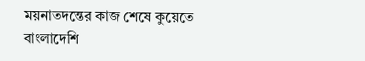ময়নাতদন্তের কাজ শেষে কুয়েতে বাংলাদেশি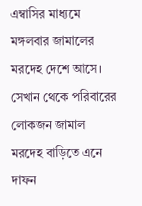এম্বাসির মাধ্যমে মঙ্গলবার জামালের মরদেহ দেশে আসে। সেখান থেকে পরিবারের লোকজন জামাল মরদেহ বাড়িতে এনে দাফন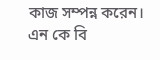কাজ সম্পন্ন করেন।
এন কে বি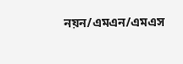নয়ন/এমএন/এমএস